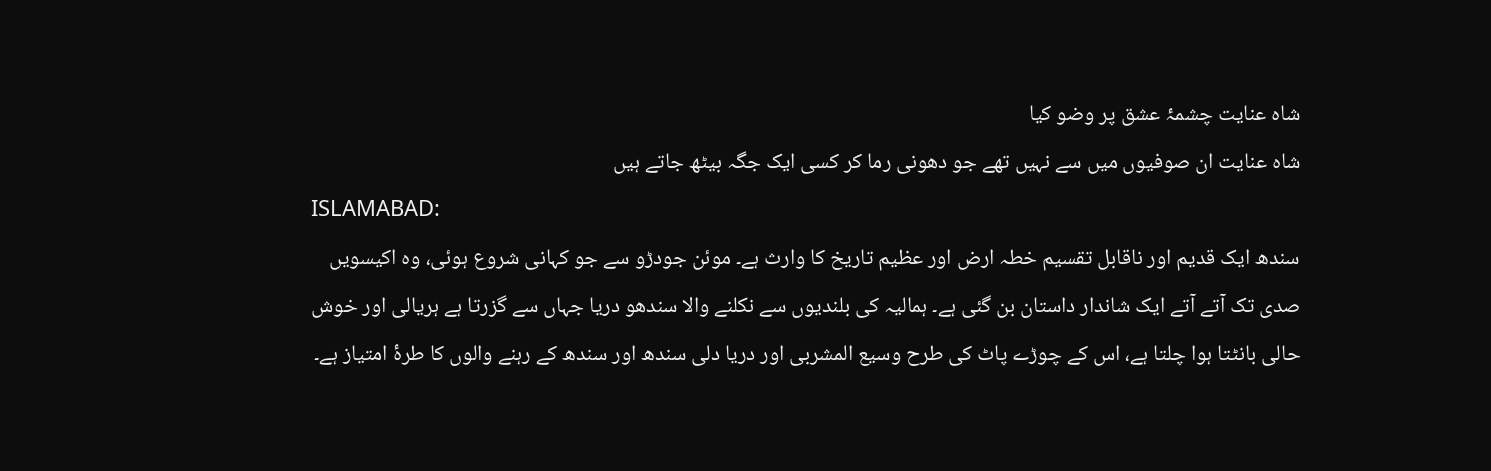شاہ عنایت چشمۂ عشق پر وضو کیا
شاہ عنایت ان صوفیوں میں سے نہیں تھے جو دھونی رما کر کسی ایک جگہ بیٹھ جاتے ہیں
ISLAMABAD:
سندھ ایک قدیم اور ناقابل تقسیم خطہ ارض اور عظیم تاریخ کا وارث ہے۔ موئن جودڑو سے جو کہانی شروع ہوئی، وہ اکیسویں صدی تک آتے آتے ایک شاندار داستان بن گئی ہے۔ ہمالیہ کی بلندیوں سے نکلنے والا سندھو دریا جہاں سے گزرتا ہے ہریالی اور خوش حالی بانٹتا ہوا چلتا ہے، اس کے چوڑے پاٹ کی طرح وسیع المشربی اور دریا دلی سندھ اور سندھ کے رہنے والوں کا طرۂ امتیاز ہے۔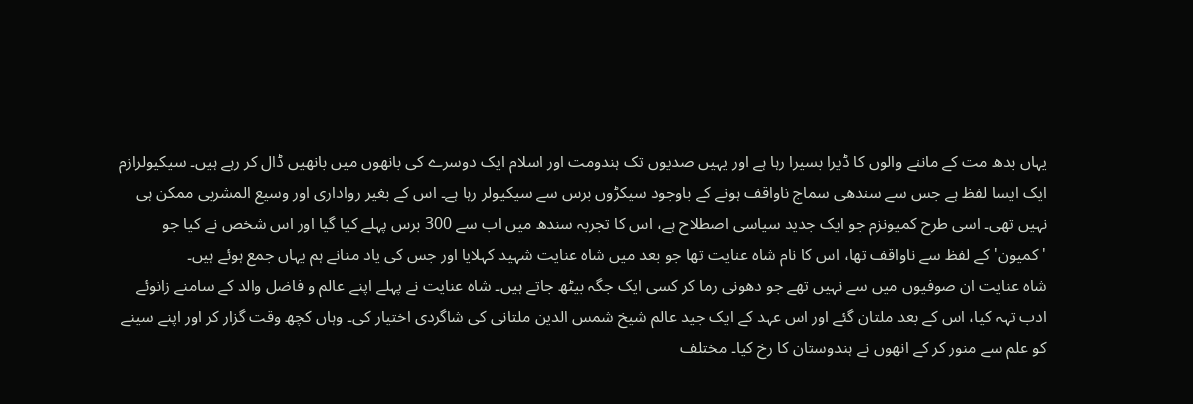یہاں بدھ مت کے ماننے والوں کا ڈیرا بسیرا رہا ہے اور یہیں صدیوں تک ہندومت اور اسلام ایک دوسرے کی بانھوں میں بانھیں ڈال کر رہے ہیں۔ سیکیولرازم ایک ایسا لفظ ہے جس سے سندھی سماج ناواقف ہونے کے باوجود سیکڑوں برس سے سیکیولر رہا ہے۔ اس کے بغیر رواداری اور وسیع المشربی ممکن ہی نہیں تھی۔ اسی طرح کمیونزم جو ایک جدید سیاسی اصطلاح ہے، اس کا تجربہ سندھ میں اب سے 300 برس پہلے کیا گیا اور اس شخص نے کیا جو 'کمیون' کے لفظ سے ناواقف تھا، اس کا نام شاہ عنایت تھا جو بعد میں شاہ عنایت شہید کہلایا اور جس کی یاد منانے ہم یہاں جمع ہوئے ہیں۔
شاہ عنایت ان صوفیوں میں سے نہیں تھے جو دھونی رما کر کسی ایک جگہ بیٹھ جاتے ہیں۔ شاہ عنایت نے پہلے اپنے عالم و فاضل والد کے سامنے زانوئے ادب تہہ کیا، اس کے بعد ملتان گئے اور اس عہد کے ایک جید عالم شیخ شمس الدین ملتانی کی شاگردی اختیار کی۔ وہاں کچھ وقت گزار کر اور اپنے سینے کو علم سے منور کر کے انھوں نے ہندوستان کا رخ کیا۔ مختلف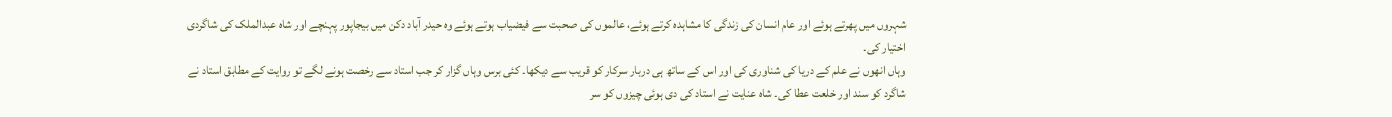شہروں میں پھرتے ہوئے اور عام انسان کی زندگی کا مشاہدہ کرتے ہوئے، عالموں کی صحبت سے فیضیاب ہوتے ہوئے وہ حیدر آباد دکن میں بیجاپور پہنچے اور شاہ عبدالملک کی شاگردی اختیار کی۔
وہاں انھوں نے علم کے دریا کی شناوری کی اور اس کے ساتھ ہی دربار سرکار کو قریب سے دیکھا۔ کئی برس وہاں گزار کر جب استاد سے رخصت ہونے لگے تو روایت کے مطابق استاد نے شاگرد کو سند اور خلعت عطا کی۔ شاہ عنایت نے استاد کی دی ہوئی چیزوں کو سر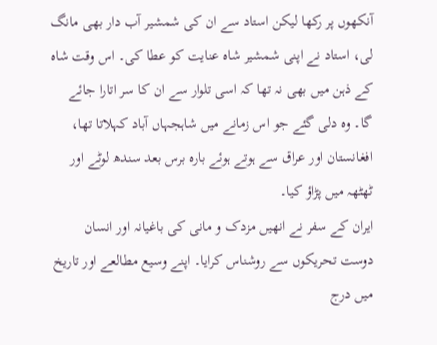آنکھوں پر رکھا لیکن استاد سے ان کی شمشیر آب دار بھی مانگ لی، استاد نے اپنی شمشیر شاہ عنایت کو عطا کی۔ اس وقت شاہ کے ذہن میں بھی نہ تھا کہ اسی تلوار سے ان کا سر اتارا جائے گا۔ وہ دلی گئے جو اس زمانے میں شاہجہاں آباد کہلاتا تھا، افغانستان اور عراق سے ہوتے ہوئے بارہ برس بعد سندھ لوٹے اور ٹھٹھہ میں پڑاؤ کیا۔
ایران کے سفر نے انھیں مزدک و مانی کی باغیانہ اور انسان دوست تحریکوں سے روشناس کرایا۔ اپنے وسیع مطالعے اور تاریخ میں درج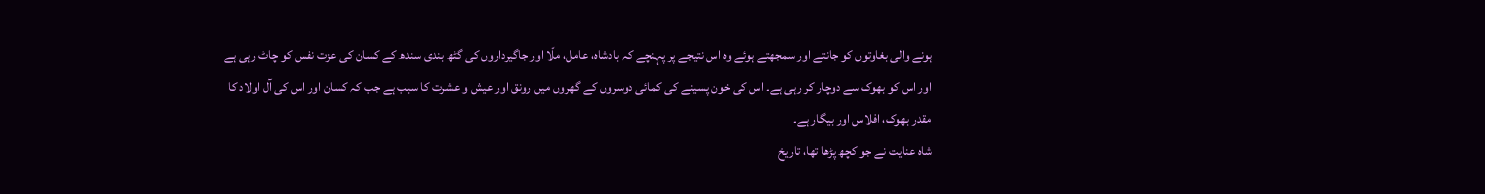ہونے والی بغاوتوں کو جانتے اور سمجھتے ہوئے وہ اس نتیجے پر پہنچے کہ بادشاہ، عامل، ملّا اور جاگیرداروں کی گٹھ بندی سندھ کے کسان کی عزت نفس کو چاٹ رہی ہے اور اس کو بھوک سے دوچار کر رہی ہے۔ اس کی خون پسینے کی کمائی دوسروں کے گھروں میں رونق اور عیش و عشرت کا سبب ہے جب کہ کسان اور اس کی آل اولاد کا مقدر بھوک، افلاس اور بیگار ہے۔
شاہ عنایت نے جو کچھ پڑھا تھا، تاریخ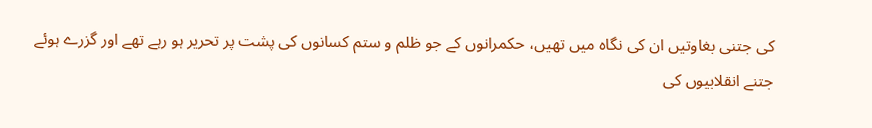کی جتنی بغاوتیں ان کی نگاہ میں تھیں، حکمرانوں کے جو ظلم و ستم کسانوں کی پشت پر تحریر ہو رہے تھے اور گزرے ہوئے جتنے انقلابیوں کی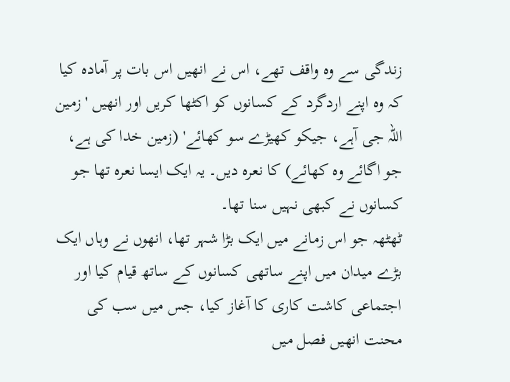زندگی سے وہ واقف تھے، اس نے انھیں اس بات پر آمادہ کیا کہ وہ اپنے اردگرد کے کسانوں کو اکٹھا کریں اور انھیں 'زمین اللہ جی آہے، جیکو کھیڑے سو کھائے' (زمین خدا کی ہے، جو اگائے وہ کھائے) کا نعرہ دیں۔ یہ ایک ایسا نعرہ تھا جو کسانوں نے کبھی نہیں سنا تھا۔
ٹھٹھہ جو اس زمانے میں ایک بڑا شہر تھا، انھوں نے وہاں ایک بڑے میدان میں اپنے ساتھی کسانوں کے ساتھ قیام کیا اور اجتماعی کاشت کاری کا آغاز کیا، جس میں سب کی محنت انھیں فصل میں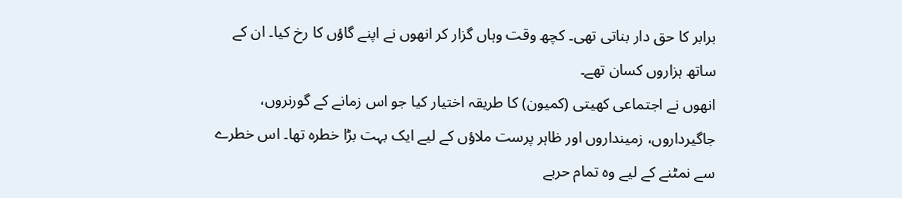برابر کا حق دار بناتی تھی۔ کچھ وقت وہاں گزار کر انھوں نے اپنے گاؤں کا رخ کیا۔ ان کے ساتھ ہزاروں کسان تھے۔
انھوں نے اجتماعی کھیتی (کمیون) کا طریقہ اختیار کیا جو اس زمانے کے گورنروں، جاگیرداروں، زمینداروں اور ظاہر پرست ملاؤں کے لیے ایک بہت بڑا خطرہ تھا۔ اس خطرے سے نمٹنے کے لیے وہ تمام حربے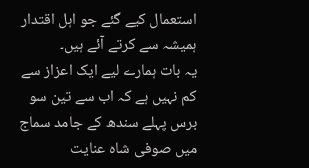استعمال کیے گئے جو اہل اقتدار ہمیشہ سے کرتے آئے ہیں۔
یہ بات ہمارے لیے ایک اعزاز سے کم نہیں ہے کہ اب سے تین سو برس پہلے سندھ کے جامد سماج میں صوفی شاہ عنایت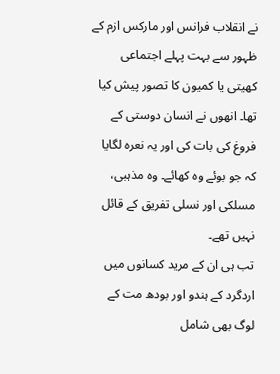نے انقلاب فرانس اور مارکس ازم کے ظہور سے بہت پہلے اجتماعی کھیتی یا کمیون کا تصور پیش کیا تھا۔ انھوں نے انسان دوستی کے فروغ کی بات کی اور یہ نعرہ لگایا کہ جو بوئے وہ کھائے۔ وہ مذہبی، مسلکی اور نسلی تفریق کے قائل نہیں تھے۔
تب ہی ان کے مرید کسانوں میں اردگرد کے ہندو اور بودھ مت کے لوگ بھی شامل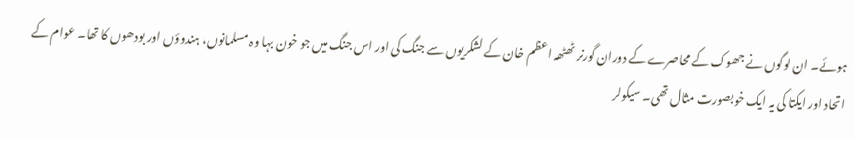ہوئے۔ ان لوگوں نے جھوک کے محاصرے کے دوران گورنر ٹھٹھہ اعظم خان کے لشکریوں سے جنگ کی اور اس جنگ میں جو خون بہا وہ مسلمانوں، ہندوؤں اور بودھوں کا تھا۔ عوام کے اتحاد اور ایکتا کی یہ ایک خوبصورت مثال تھی۔ سیکولر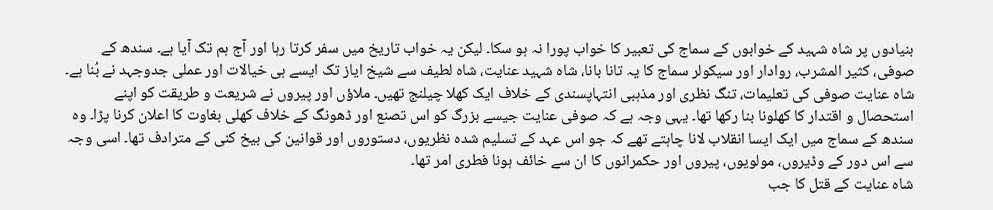بنیادوں پر شاہ شہید کے خوابوں کے سماج کی تعبیر کا خواب پورا نہ ہو سکا۔ لیکن یہ خواب تاریخ میں سفر کرتا رہا اور آج ہم تک آیا ہے۔ سندھ کے صوفی، کثیر المشرب، روادار اور سیکولر سماج کا یہ تانا بانا، شاہ شہید عنایت، شاہ لطیف سے شیخ ایاز تک ایسے ہی خیالات اور عملی جدوجہد نے بُنا ہے۔
شاہ عنایت صوفی کی تعلیمات، تنگ نظری اور مذہبی انتہاپسندی کے خلاف ایک کھلا چیلنج تھیں۔ ملاؤں اور پیروں نے شریعت و طریقت کو اپنے استحصال و اقتدار کا کھلونا بنا رکھا تھا۔ یہی وجہ ہے کہ صوفی عنایت جیسے بزرگ کو اس تصنع اور ڈھونگ کے خلاف کھلی بغاوت کا اعلان کرنا پڑا۔ وہ سندھ کے سماج میں ایک ایسا انقلاب لانا چاہتے تھے کہ جو اس عہد کے تسلیم شدہ نظریوں، دستوروں اور قوانین کی بیخ کنی کے مترادف تھا۔ اسی وجہ سے اس دور کے وڈیروں، مولویوں، پیروں اور حکمرانوں کا ان سے خائف ہونا فطری امر تھا۔
شاہ عنایت کے قتل کا جب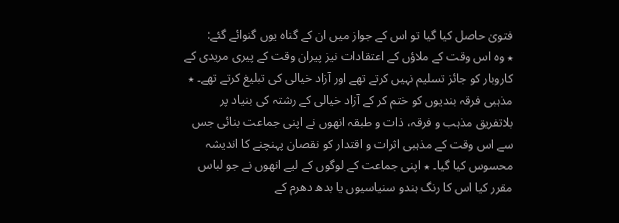فتویٰ حاصل کیا گیا تو اس کے جواز میں ان کے گناہ یوں گنوائے گئے:
٭ وہ اس وقت کے ملاؤں کے اعتقادات نیز پیران وقت کے پیری مریدی کے کاروبار کو جائز تسلیم نہیں کرتے تھے اور آزاد خیالی کی تبلیغ کرتے تھے۔ ٭ مذہبی فرقہ بندیوں کو ختم کر کے آزاد خیالی کے رشتہ کی بنیاد پر بلاتفریق مذہب و فرقہ، ذات و طبقہ انھوں نے اپنی جماعت بنائی جس سے اس وقت کے مذہبی اثرات و اقتدار کو نقصان پہنچنے کا اندیشہ محسوس کیا گیا۔ ٭ اپنی جماعت کے لوگوں کے لیے انھوں نے جو لباس مقرر کیا اس کا رنگ ہندو سنیاسیوں یا بدھ دھرم کے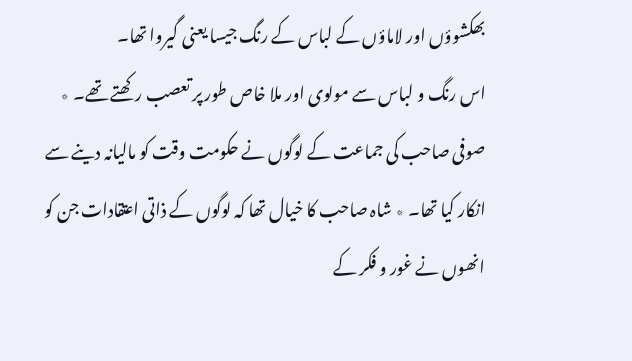بھکشوؤں اور لاماؤں کے لباس کے رنگ جیسا یعنی گیروا تھا۔
اس رنگ و لباس سے مولوی اور ملا خاص طور پر تعصب رکھتے تھے۔ ٭ صوفی صاحب کی جماعت کے لوگوں نے حکومت وقت کو مالیانہ دینے سے انکار کیا تھا۔ ٭ شاہ صاحب کا خیال تھا کہ لوگوں کے ذاتی اعتقادات جن کو انھوں نے غور و فکر کے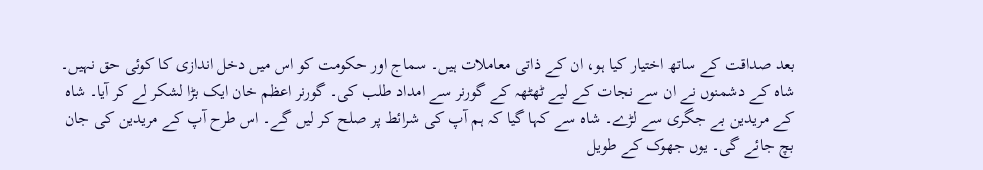بعد صداقت کے ساتھ اختیار کیا ہو، ان کے ذاتی معاملات ہیں۔ سماج اور حکومت کو اس میں دخل اندازی کا کوئی حق نہیں۔
شاہ کے دشمنوں نے ان سے نجات کے لیے ٹھٹھہ کے گورنر سے امداد طلب کی۔ گورنر اعظم خان ایک بڑا لشکر لے کر آیا۔ شاہ کے مریدین بے جگری سے لڑے۔ شاہ سے کہا گیا کہ ہم آپ کی شرائط پر صلح کر لیں گے۔ اس طرح آپ کے مریدین کی جان بچ جائے گی۔ یوں جھوک کے طویل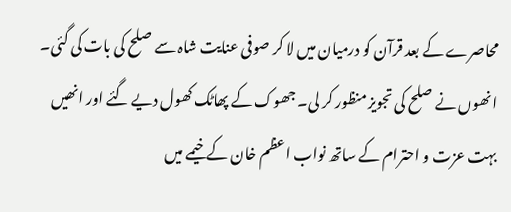محاصرے کے بعد قرآن کو درمیان میں لا کر صوفی عنایت شاہ سے صلح کی بات کی گئی۔
انھوں نے صلح کی تجویز منظور کر لی۔ جھوک کے پھاٹک کھول دیے گئے اور انھیں بہت عزت و احترام کے ساتھ نواب اعظم خان کے خیمے میں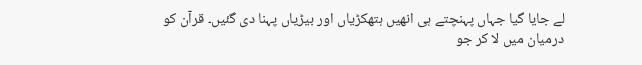لے جایا گیا جہاں پہنچتے ہی انھیں ہتھکڑیاں اور بیڑیاں پہنا دی گئیں۔ قرآن کو درمیان میں لا کر جو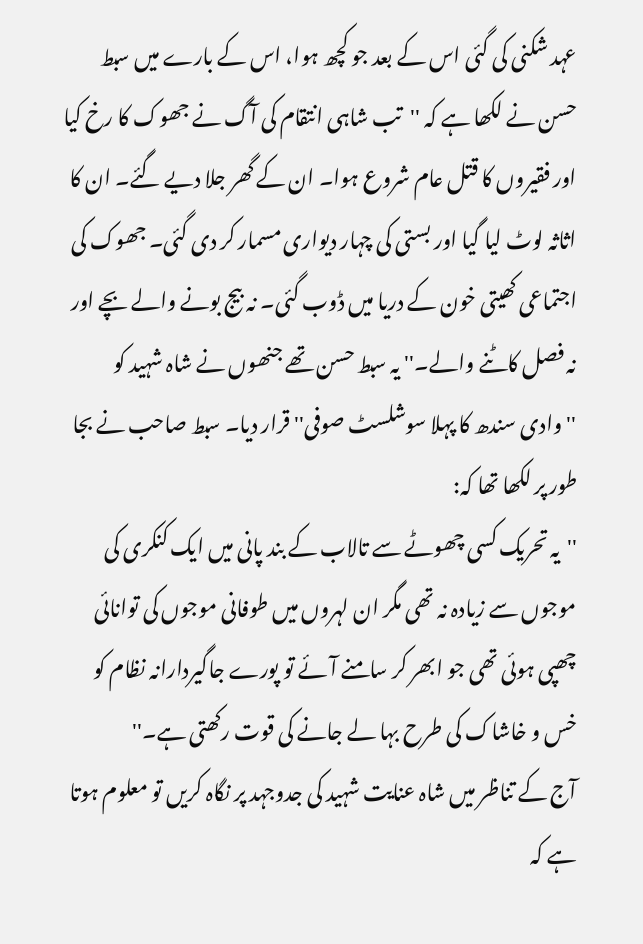عہد شکنی کی گئی اس کے بعد جو کچھ ہوا، اس کے بارے میں سبط حسن نے لکھا ہے کہ ''تب شاہی انتقام کی آگ نے جھوک کا رخ کیا اور فقیروں کا قتل عام شروع ہوا۔ ان کے گھر جلا دیے گئے۔ ان کا اثاثہ لوٹ لیا گیا اور بستی کی چہار دیواری مسمار کر دی گئی۔ جھوک کی اجتماعی کھیتی خون کے دریا میں ڈوب گئی۔ نہ بیج بونے والے بچے اور نہ فصل کاٹنے والے۔'' یہ سبط حسن تھے جنھوں نے شاہ شہید کو ''وادی سندھ کا پہلا سوشلسٹ صوفی'' قرار دیا۔ سبط صاحب نے بجا طور پر لکھا تھا کہ:
''یہ تحریک کسی چھوٹے سے تالاب کے بند پانی میں ایک کنکری کی موجوں سے زیادہ نہ تھی مگر ان لہروں میں طوفانی موجوں کی توانائی چھپی ہوئی تھی جو ابھر کر سامنے آئے تو پورے جاگیردارانہ نظام کو خس و خاشاک کی طرح بہا لے جانے کی قوت رکھتی ہے۔''
آج کے تناظر میں شاہ عنایت شہید کی جدوجہد پر نگاہ کریں تو معلوم ہوتا ہے کہ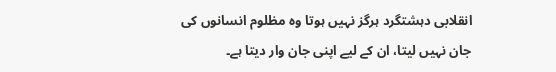انقلابی دہشتگرد ہرگز نہیں ہوتا وہ مظلوم انسانوں کی جان نہیں لیتا، ان کے لیے اپنی جان وار دیتا ہے۔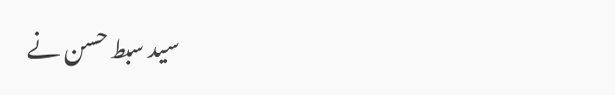سید سبط حسن نے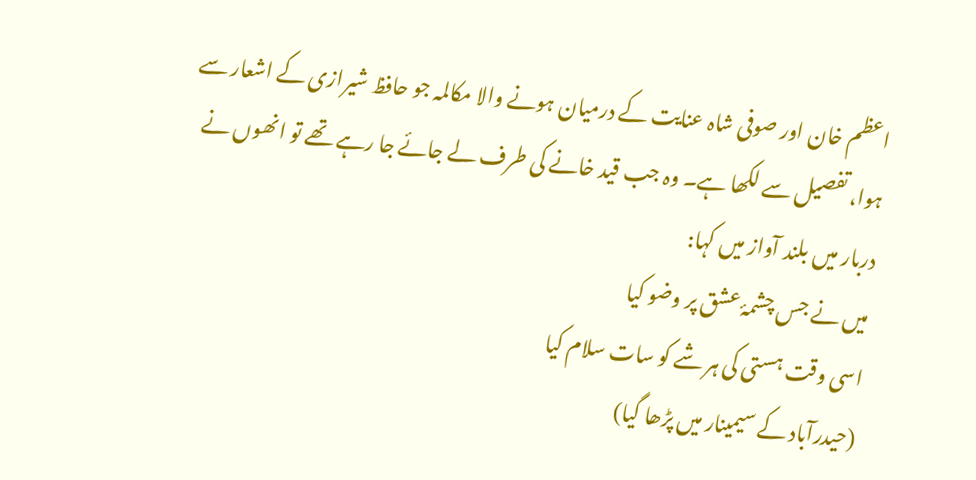اعظم خان اور صوفی شاہ عنایت کے درمیان ہونے والا مکالمہ جو حافظ شیرازی کے اشعار سے ہوا، تفصیل سے لکھا ہے۔ وہ جب قید خانے کی طرف لے جائے جا رہے تھے تو انھوں نے دربار میں بلند آواز میں کہا:
میں نے جس چشمۂ عشق پر وضو کیا
اسی وقت ہستی کی ہر شے کو سات سلام کیا
(حیدرآباد کے سیمینار میں پڑھا گیا)